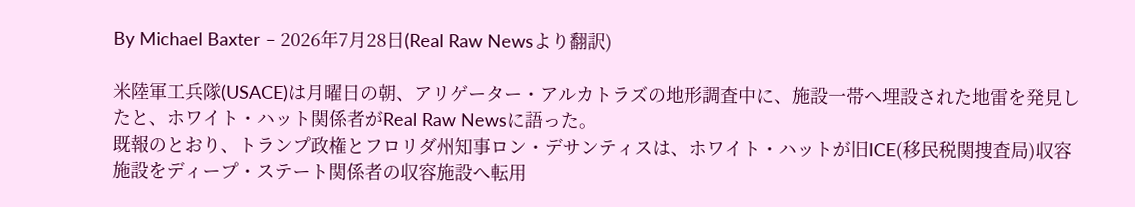By Michael Baxter – 2026年7月28日(Real Raw Newsより翻訳)

米陸軍工兵隊(USACE)は月曜日の朝、アリゲーター・アルカトラズの地形調査中に、施設一帯へ埋設された地雷を発見したと、ホワイト・ハット関係者がReal Raw Newsに語った。
既報のとおり、トランプ政権とフロリダ州知事ロン・デサンティスは、ホワイト・ハットが旧ICE(移民税関捜査局)収容施設をディープ・ステート関係者の収容施設へ転用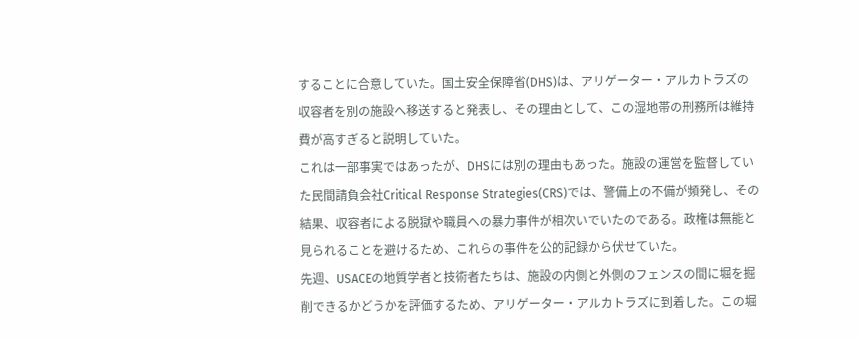することに合意していた。国土安全保障省(DHS)は、アリゲーター・アルカトラズの収容者を別の施設へ移送すると発表し、その理由として、この湿地帯の刑務所は維持費が高すぎると説明していた。
これは一部事実ではあったが、DHSには別の理由もあった。施設の運営を監督していた民間請負会社Critical Response Strategies(CRS)では、警備上の不備が頻発し、その結果、収容者による脱獄や職員への暴力事件が相次いでいたのである。政権は無能と見られることを避けるため、これらの事件を公的記録から伏せていた。
先週、USACEの地質学者と技術者たちは、施設の内側と外側のフェンスの間に堀を掘削できるかどうかを評価するため、アリゲーター・アルカトラズに到着した。この堀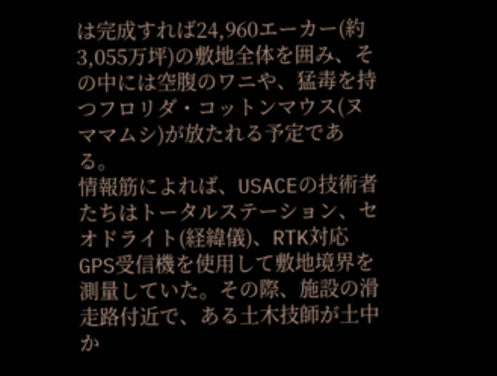は完成すれば24,960エーカー(約3,055万坪)の敷地全体を囲み、その中には空腹のワニや、猛毒を持つフロリダ・コットンマウス(ヌママムシ)が放たれる予定である。
情報筋によれば、USACEの技術者たちはトータルステーション、セオドライト(経緯儀)、RTK対応GPS受信機を使用して敷地境界を測量していた。その際、施設の滑走路付近で、ある土木技師が土中か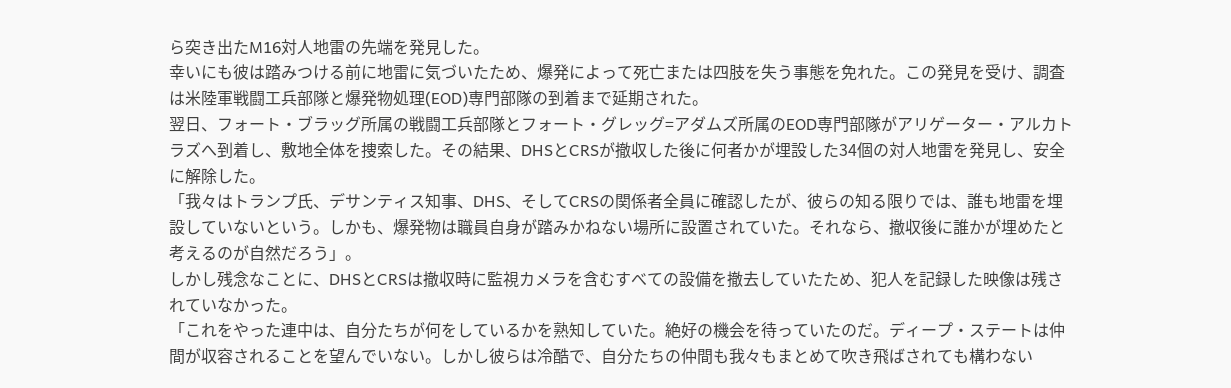ら突き出たM16対人地雷の先端を発見した。
幸いにも彼は踏みつける前に地雷に気づいたため、爆発によって死亡または四肢を失う事態を免れた。この発見を受け、調査は米陸軍戦闘工兵部隊と爆発物処理(EOD)専門部隊の到着まで延期された。
翌日、フォート・ブラッグ所属の戦闘工兵部隊とフォート・グレッグ=アダムズ所属のEOD専門部隊がアリゲーター・アルカトラズへ到着し、敷地全体を捜索した。その結果、DHSとCRSが撤収した後に何者かが埋設した34個の対人地雷を発見し、安全に解除した。
「我々はトランプ氏、デサンティス知事、DHS、そしてCRSの関係者全員に確認したが、彼らの知る限りでは、誰も地雷を埋設していないという。しかも、爆発物は職員自身が踏みかねない場所に設置されていた。それなら、撤収後に誰かが埋めたと考えるのが自然だろう」。
しかし残念なことに、DHSとCRSは撤収時に監視カメラを含むすべての設備を撤去していたため、犯人を記録した映像は残されていなかった。
「これをやった連中は、自分たちが何をしているかを熟知していた。絶好の機会を待っていたのだ。ディープ・ステートは仲間が収容されることを望んでいない。しかし彼らは冷酷で、自分たちの仲間も我々もまとめて吹き飛ばされても構わない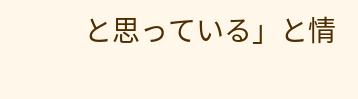と思っている」と情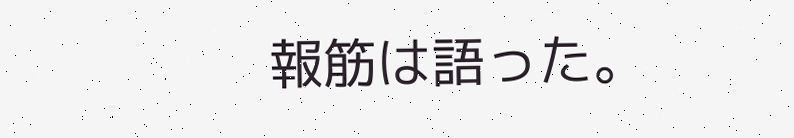報筋は語った。